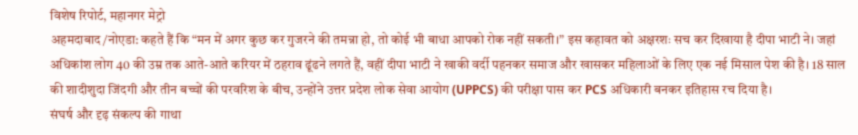विशेष रिपोर्ट, महानगर मेट्रो
अहमदाबाद/नोएडा: कहते हैं कि “मन में अगर कुछ कर गुजरने की तमन्ना हो, तो कोई भी बाधा आपको रोक नहीं सकती।” इस कहावत को अक्षरशः सच कर दिखाया है दीपा भाटी ने। जहां अधिकांश लोग 40 की उम्र तक आते-आते करियर में ठहराव ढूंढने लगते हैं, वहीं दीपा भाटी ने खाकी वर्दी पहनकर समाज और खासकर महिलाओं के लिए एक नई मिसाल पेश की है। 18 साल की शादीशुदा जिंदगी और तीन बच्चों की परवरिश के बीच, उन्होंने उत्तर प्रदेश लोक सेवा आयोग (UPPCS) की परीक्षा पास कर PCS अधिकारी बनकर इतिहास रच दिया है।
संघर्ष और दृढ़ संकल्प की गाथा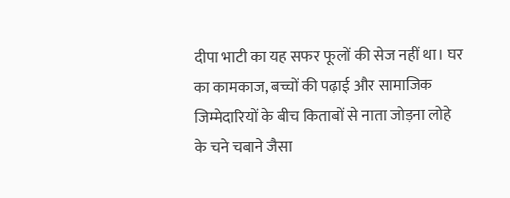दीपा भाटी का यह सफर फूलों की सेज नहीं था। घर का कामकाज, बच्चों की पढ़ाई और सामाजिक जिम्मेदारियों के बीच किताबों से नाता जोड़ना लोहे के चने चबाने जैसा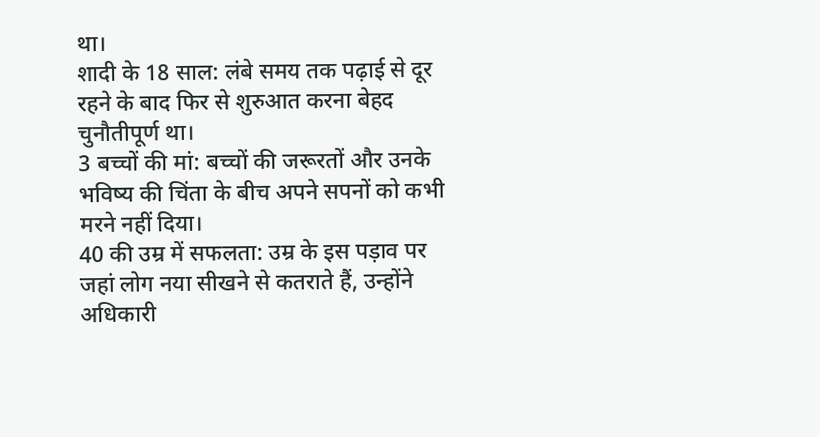था।
शादी के 18 साल: लंबे समय तक पढ़ाई से दूर रहने के बाद फिर से शुरुआत करना बेहद चुनौतीपूर्ण था।
3 बच्चों की मां: बच्चों की जरूरतों और उनके भविष्य की चिंता के बीच अपने सपनों को कभी मरने नहीं दिया।
40 की उम्र में सफलता: उम्र के इस पड़ाव पर जहां लोग नया सीखने से कतराते हैं, उन्होंने अधिकारी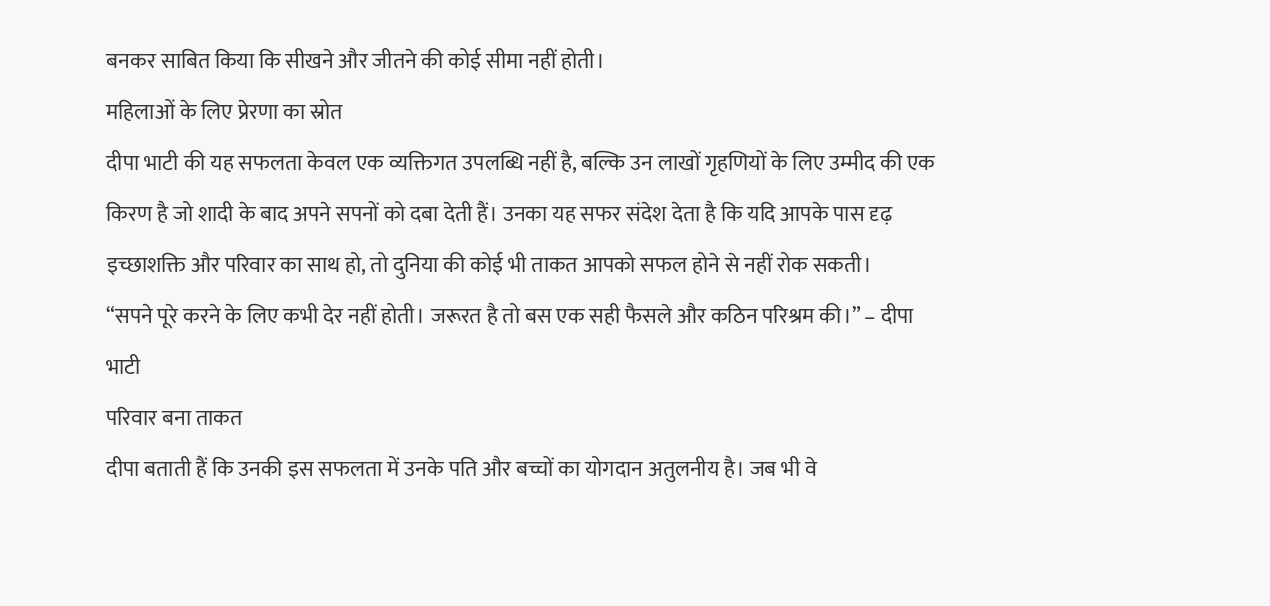बनकर साबित किया कि सीखने और जीतने की कोई सीमा नहीं होती।
महिलाओं के लिए प्रेरणा का स्रोत
दीपा भाटी की यह सफलता केवल एक व्यक्तिगत उपलब्धि नहीं है, बल्कि उन लाखों गृहणियों के लिए उम्मीद की एक किरण है जो शादी के बाद अपने सपनों को दबा देती हैं। उनका यह सफर संदेश देता है कि यदि आपके पास दृढ़ इच्छाशक्ति और परिवार का साथ हो, तो दुनिया की कोई भी ताकत आपको सफल होने से नहीं रोक सकती।
“सपने पूरे करने के लिए कभी देर नहीं होती। जरूरत है तो बस एक सही फैसले और कठिन परिश्रम की।” – दीपा भाटी
परिवार बना ताकत
दीपा बताती हैं कि उनकी इस सफलता में उनके पति और बच्चों का योगदान अतुलनीय है। जब भी वे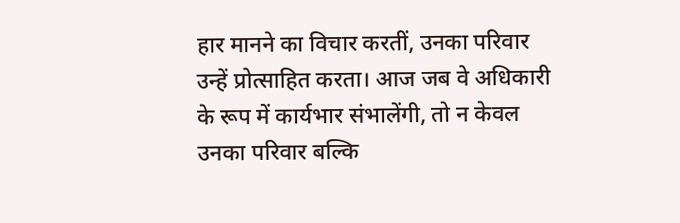हार मानने का विचार करतीं, उनका परिवार उन्हें प्रोत्साहित करता। आज जब वे अधिकारी के रूप में कार्यभार संभालेंगी, तो न केवल उनका परिवार बल्कि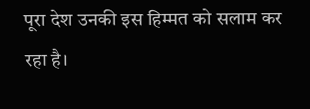पूरा देश उनकी इस हिम्मत को सलाम कर रहा है।